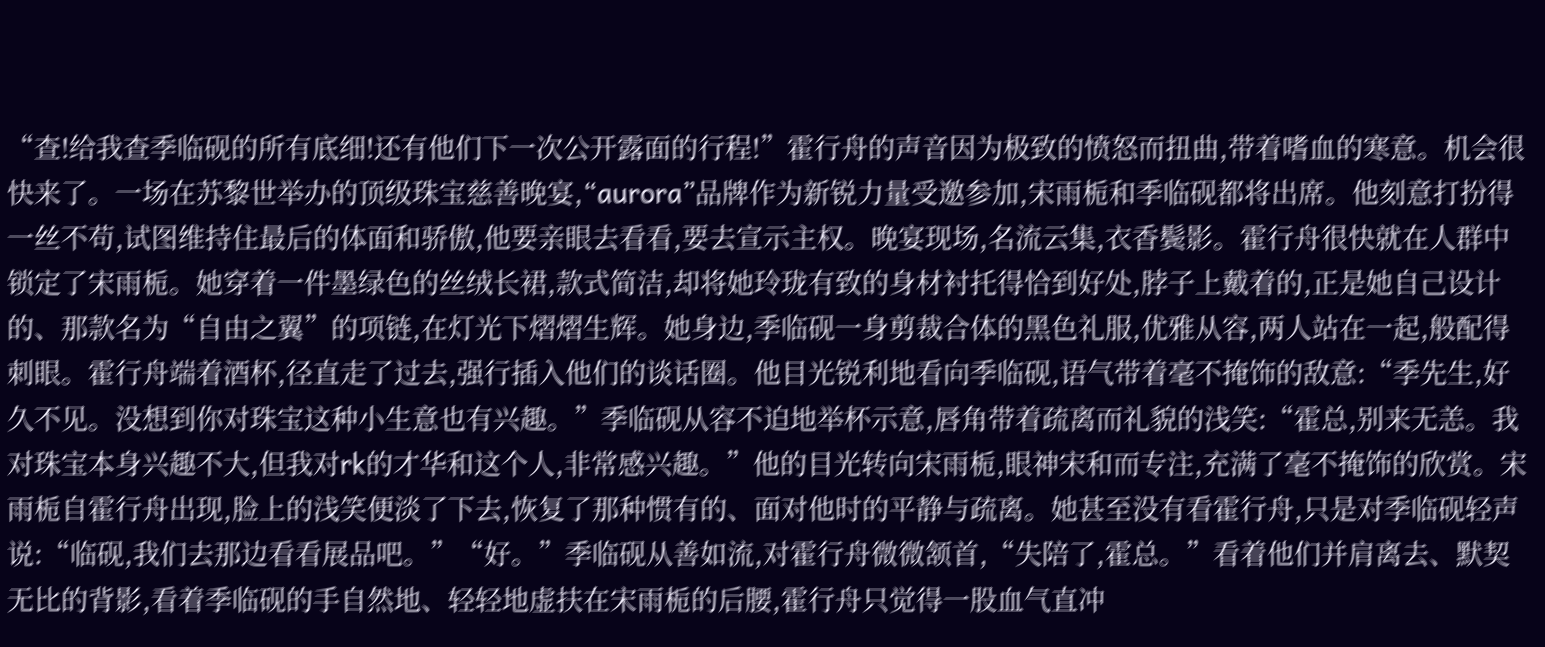“查!给我查季临砚的所有底细!还有他们下一次公开露面的行程!”霍行舟的声音因为极致的愤怒而扭曲,带着嗜血的寒意。机会很快来了。一场在苏黎世举办的顶级珠宝慈善晚宴,“aurora”品牌作为新锐力量受邀参加,宋雨栀和季临砚都将出席。他刻意打扮得一丝不苟,试图维持住最后的体面和骄傲,他要亲眼去看看,要去宣示主权。晚宴现场,名流云集,衣香鬓影。霍行舟很快就在人群中锁定了宋雨栀。她穿着一件墨绿色的丝绒长裙,款式简洁,却将她玲珑有致的身材衬托得恰到好处,脖子上戴着的,正是她自己设计的、那款名为“自由之翼”的项链,在灯光下熠熠生辉。她身边,季临砚一身剪裁合体的黑色礼服,优雅从容,两人站在一起,般配得刺眼。霍行舟端着酒杯,径直走了过去,强行插入他们的谈话圈。他目光锐利地看向季临砚,语气带着毫不掩饰的敌意:“季先生,好久不见。没想到你对珠宝这种小生意也有兴趣。”季临砚从容不迫地举杯示意,唇角带着疏离而礼貌的浅笑:“霍总,别来无恙。我对珠宝本身兴趣不大,但我对rk的才华和这个人,非常感兴趣。”他的目光转向宋雨栀,眼神宋和而专注,充满了毫不掩饰的欣赏。宋雨栀自霍行舟出现,脸上的浅笑便淡了下去,恢复了那种惯有的、面对他时的平静与疏离。她甚至没有看霍行舟,只是对季临砚轻声说:“临砚,我们去那边看看展品吧。”“好。”季临砚从善如流,对霍行舟微微颔首,“失陪了,霍总。”看着他们并肩离去、默契无比的背影,看着季临砚的手自然地、轻轻地虚扶在宋雨栀的后腰,霍行舟只觉得一股血气直冲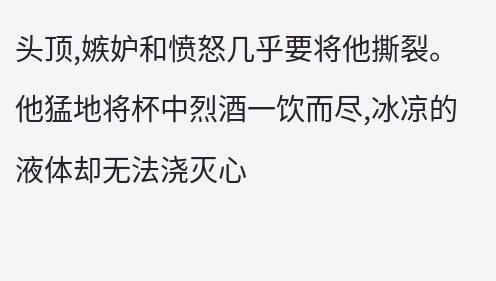头顶,嫉妒和愤怒几乎要将他撕裂。他猛地将杯中烈酒一饮而尽,冰凉的液体却无法浇灭心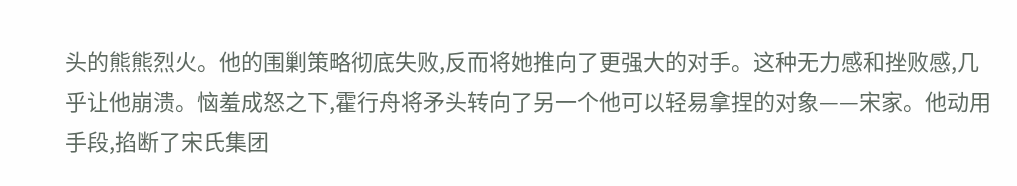头的熊熊烈火。他的围剿策略彻底失败,反而将她推向了更强大的对手。这种无力感和挫败感,几乎让他崩溃。恼羞成怒之下,霍行舟将矛头转向了另一个他可以轻易拿捏的对象——宋家。他动用手段,掐断了宋氏集团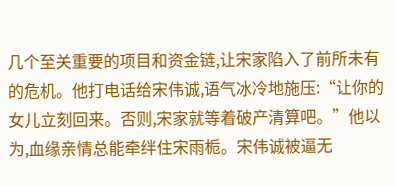几个至关重要的项目和资金链,让宋家陷入了前所未有的危机。他打电话给宋伟诚,语气冰冷地施压:“让你的女儿立刻回来。否则,宋家就等着破产清算吧。”他以为,血缘亲情总能牵绊住宋雨栀。宋伟诚被逼无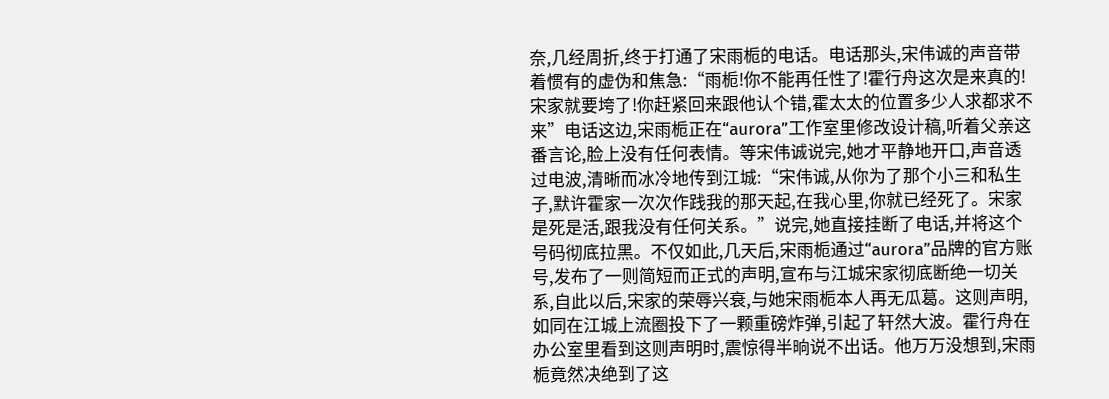奈,几经周折,终于打通了宋雨栀的电话。电话那头,宋伟诚的声音带着惯有的虚伪和焦急:“雨栀!你不能再任性了!霍行舟这次是来真的!宋家就要垮了!你赶紧回来跟他认个错,霍太太的位置多少人求都求不来”电话这边,宋雨栀正在“aurora”工作室里修改设计稿,听着父亲这番言论,脸上没有任何表情。等宋伟诚说完,她才平静地开口,声音透过电波,清晰而冰冷地传到江城:“宋伟诚,从你为了那个小三和私生子,默许霍家一次次作践我的那天起,在我心里,你就已经死了。宋家是死是活,跟我没有任何关系。”说完,她直接挂断了电话,并将这个号码彻底拉黑。不仅如此,几天后,宋雨栀通过“aurora”品牌的官方账号,发布了一则简短而正式的声明,宣布与江城宋家彻底断绝一切关系,自此以后,宋家的荣辱兴衰,与她宋雨栀本人再无瓜葛。这则声明,如同在江城上流圈投下了一颗重磅炸弹,引起了轩然大波。霍行舟在办公室里看到这则声明时,震惊得半晌说不出话。他万万没想到,宋雨栀竟然决绝到了这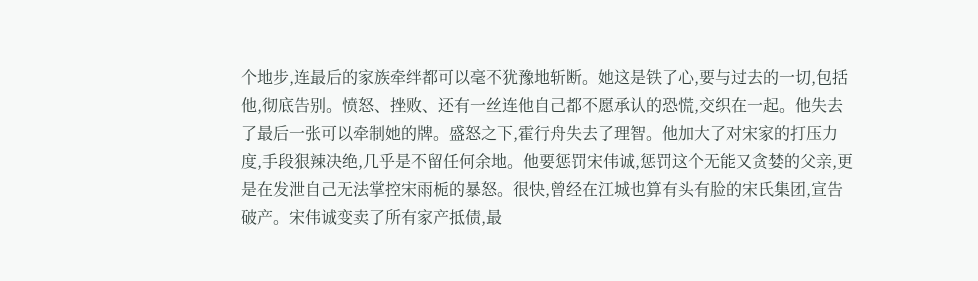个地步,连最后的家族牵绊都可以毫不犹豫地斩断。她这是铁了心,要与过去的一切,包括他,彻底告别。愤怒、挫败、还有一丝连他自己都不愿承认的恐慌,交织在一起。他失去了最后一张可以牵制她的牌。盛怒之下,霍行舟失去了理智。他加大了对宋家的打压力度,手段狠辣决绝,几乎是不留任何余地。他要惩罚宋伟诚,惩罚这个无能又贪婪的父亲,更是在发泄自己无法掌控宋雨栀的暴怒。很快,曾经在江城也算有头有脸的宋氏集团,宣告破产。宋伟诚变卖了所有家产抵债,最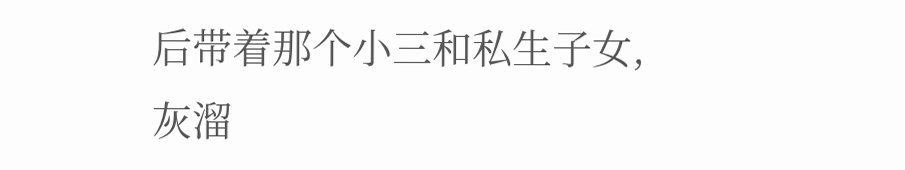后带着那个小三和私生子女,灰溜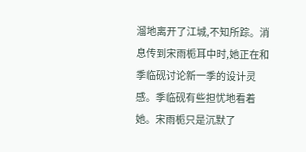溜地离开了江城,不知所踪。消息传到宋雨栀耳中时,她正在和季临砚讨论新一季的设计灵感。季临砚有些担忧地看着她。宋雨栀只是沉默了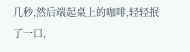几秒,然后端起桌上的咖啡,轻轻抿了一口,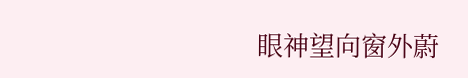眼神望向窗外蔚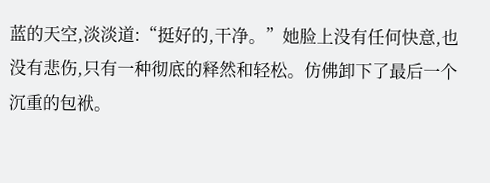蓝的天空,淡淡道:“挺好的,干净。”她脸上没有任何快意,也没有悲伤,只有一种彻底的释然和轻松。仿佛卸下了最后一个沉重的包袱。